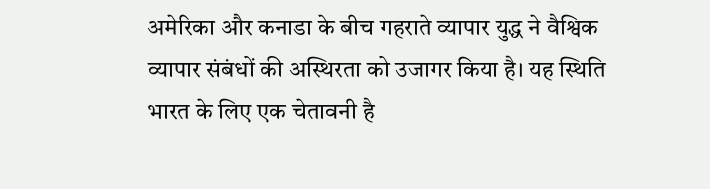अमेरिका और कनाडा के बीच गहराते व्यापार युद्ध ने वैश्विक व्यापार संबंधों की अस्थिरता को उजागर किया है। यह स्थिति भारत के लिए एक चेतावनी है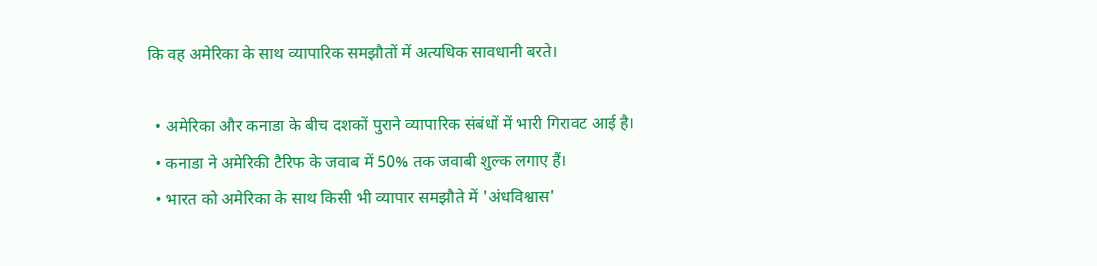कि वह अमेरिका के साथ व्यापारिक समझौतों में अत्यधिक सावधानी बरते।

  • अमेरिका और कनाडा के बीच दशकों पुराने व्यापारिक संबंधों में भारी गिरावट आई है।
  • कनाडा ने अमेरिकी टैरिफ के जवाब में 50% तक जवाबी शुल्क लगाए हैं।
  • भारत को अमेरिका के साथ किसी भी व्यापार समझौते में 'अंधविश्वास'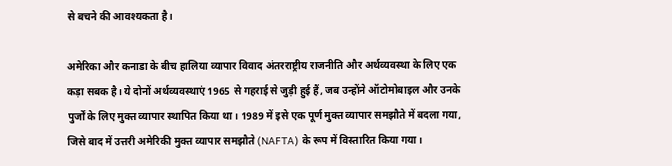से बचने की आवश्यकता है।

अमेरिका और कनाडा के बीच हालिया व्यापार विवाद अंतरराष्ट्रीय राजनीति और अर्थव्यवस्था के लिए एक कड़ा सबक है। ये दोनों अर्थव्यवस्थाएं 1965 से गहराई से जुड़ी हुई हैं, जब उन्होंने ऑटोमोबाइल और उनके पुर्जों के लिए मुक्त व्यापार स्थापित किया था। 1989 में इसे एक पूर्ण मुक्त व्यापार समझौते में बदला गया, जिसे बाद में उत्तरी अमेरिकी मुक्त व्यापार समझौते (NAFTA) के रूप में विस्तारित किया गया।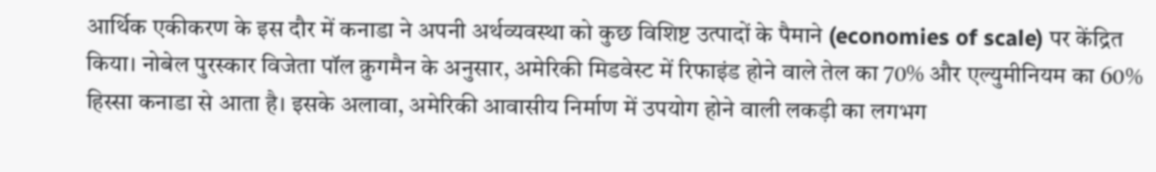आर्थिक एकीकरण के इस दौर में कनाडा ने अपनी अर्थव्यवस्था को कुछ विशिष्ट उत्पादों के पैमाने (economies of scale) पर केंद्रित किया। नोबेल पुरस्कार विजेता पॉल क्रुगमैन के अनुसार, अमेरिकी मिडवेस्ट में रिफाइंड होने वाले तेल का 70% और एल्युमीनियम का 60% हिस्सा कनाडा से आता है। इसके अलावा, अमेरिकी आवासीय निर्माण में उपयोग होने वाली लकड़ी का लगभग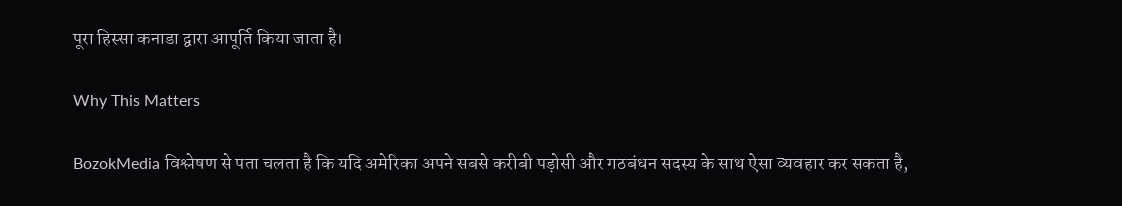पूरा हिस्सा कनाडा द्वारा आपूर्ति किया जाता है।

Why This Matters

BozokMedia विश्लेषण से पता चलता है कि यदि अमेरिका अपने सबसे करीबी पड़ोसी और गठबंधन सदस्य के साथ ऐसा व्यवहार कर सकता है,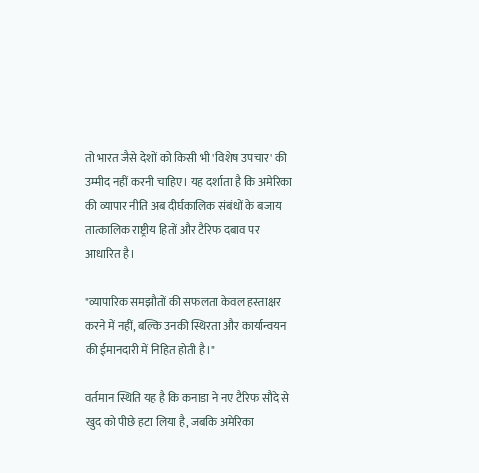तो भारत जैसे देशों को किसी भी 'विशेष उपचार' की उम्मीद नहीं करनी चाहिए। यह दर्शाता है कि अमेरिका की व्यापार नीति अब दीर्घकालिक संबंधों के बजाय तात्कालिक राष्ट्रीय हितों और टैरिफ दबाव पर आधारित है।

"व्यापारिक समझौतों की सफलता केवल हस्ताक्षर करने में नहीं, बल्कि उनकी स्थिरता और कार्यान्वयन की ईमानदारी में निहित होती है।"

वर्तमान स्थिति यह है कि कनाडा ने नए टैरिफ सौदे से खुद को पीछे हटा लिया है, जबकि अमेरिका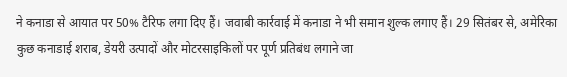ने कनाडा से आयात पर 50% टैरिफ लगा दिए हैं। जवाबी कार्रवाई में कनाडा ने भी समान शुल्क लगाए हैं। 29 सितंबर से, अमेरिका कुछ कनाडाई शराब, डेयरी उत्पादों और मोटरसाइकिलों पर पूर्ण प्रतिबंध लगाने जा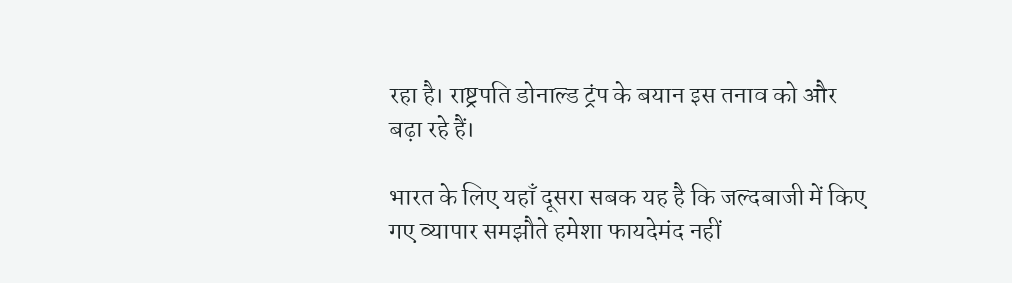रहा है। राष्ट्रपति डोनाल्ड ट्रंप के बयान इस तनाव को और बढ़ा रहे हैं।

भारत के लिए यहाँ दूसरा सबक यह है कि जल्दबाजी में किए गए व्यापार समझौते हमेशा फायदेमंद नहीं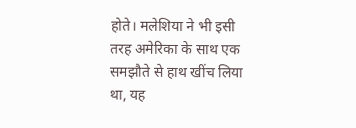होते। मलेशिया ने भी इसी तरह अमेरिका के साथ एक समझौते से हाथ खींच लिया था, यह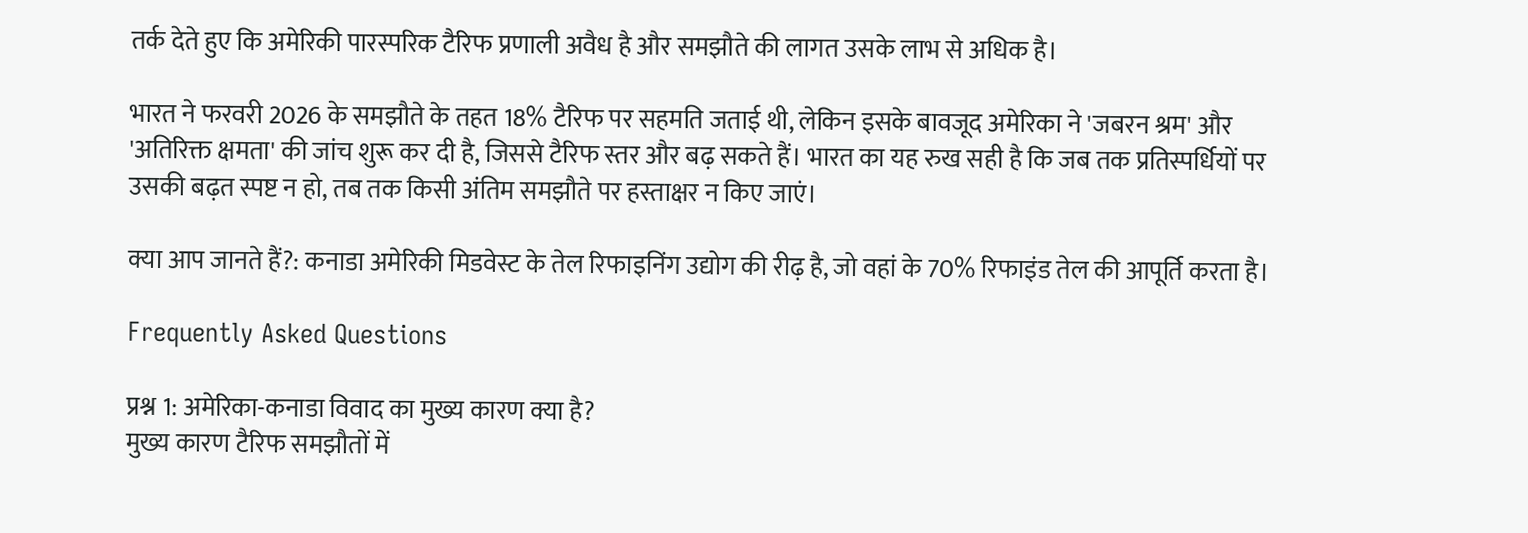तर्क देते हुए कि अमेरिकी पारस्परिक टैरिफ प्रणाली अवैध है और समझौते की लागत उसके लाभ से अधिक है।

भारत ने फरवरी 2026 के समझौते के तहत 18% टैरिफ पर सहमति जताई थी, लेकिन इसके बावजूद अमेरिका ने 'जबरन श्रम' और 'अतिरिक्त क्षमता' की जांच शुरू कर दी है, जिससे टैरिफ स्तर और बढ़ सकते हैं। भारत का यह रुख सही है कि जब तक प्रतिस्पर्धियों पर उसकी बढ़त स्पष्ट न हो, तब तक किसी अंतिम समझौते पर हस्ताक्षर न किए जाएं।

क्या आप जानते हैं?: कनाडा अमेरिकी मिडवेस्ट के तेल रिफाइनिंग उद्योग की रीढ़ है, जो वहां के 70% रिफाइंड तेल की आपूर्ति करता है।

Frequently Asked Questions

प्रश्न 1: अमेरिका-कनाडा विवाद का मुख्य कारण क्या है?
मुख्य कारण टैरिफ समझौतों में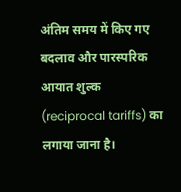अंतिम समय में किए गए बदलाव और पारस्परिक आयात शुल्क (reciprocal tariffs) का लगाया जाना है।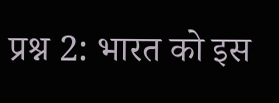प्रश्न 2: भारत को इस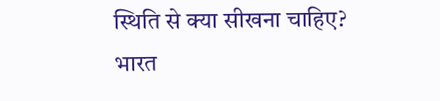स्थिति से क्या सीखना चाहिए?
भारत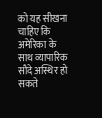को यह सीखना चाहिए कि अमेरिका के साथ व्यापारिक सौदे अस्थिर हो सकते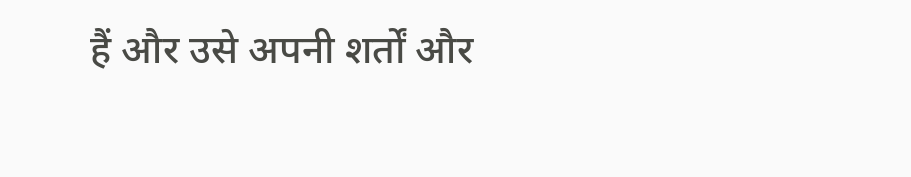हैं और उसे अपनी शर्तों और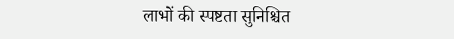लाभों की स्पष्टता सुनिश्चित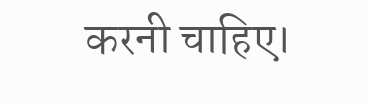करनी चाहिए।